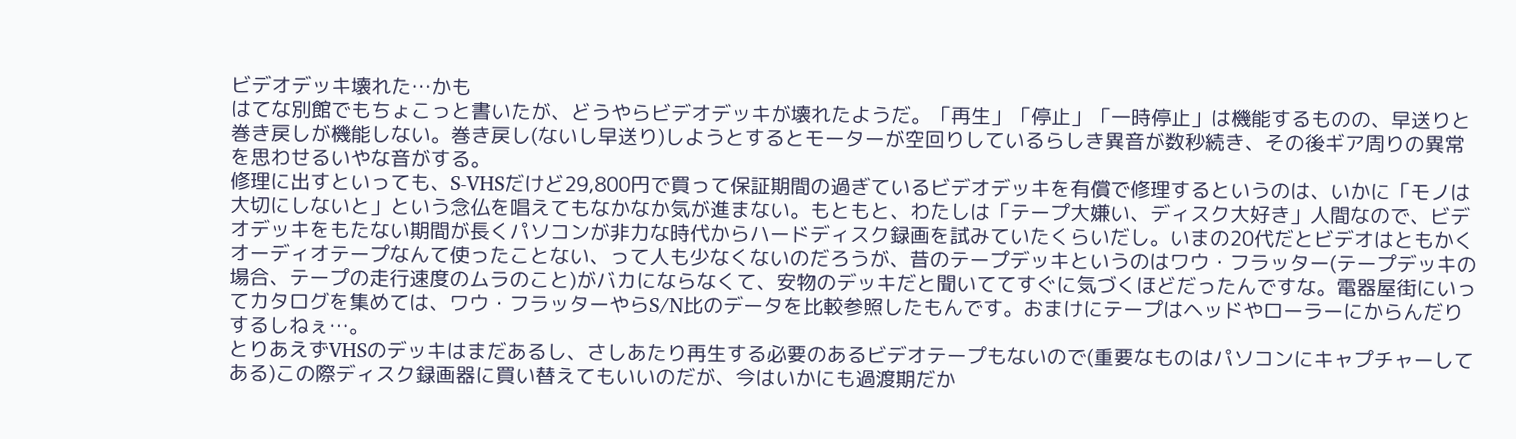ビデオデッキ壊れた…かも
はてな別館でもちょこっと書いたが、どうやらビデオデッキが壊れたようだ。「再生」「停止」「一時停止」は機能するものの、早送りと巻き戻しが機能しない。巻き戻し(ないし早送り)しようとするとモーターが空回りしているらしき異音が数秒続き、その後ギア周りの異常を思わせるいやな音がする。
修理に出すといっても、S-VHSだけど29,800円で買って保証期間の過ぎているビデオデッキを有償で修理するというのは、いかに「モノは大切にしないと」という念仏を唱えてもなかなか気が進まない。もともと、わたしは「テープ大嫌い、ディスク大好き」人間なので、ビデオデッキをもたない期間が長くパソコンが非力な時代からハードディスク録画を試みていたくらいだし。いまの20代だとビデオはともかくオーディオテープなんて使ったことない、って人も少なくないのだろうが、昔のテープデッキというのはワウ・フラッター(テープデッキの場合、テープの走行速度のムラのこと)がバカにならなくて、安物のデッキだと聞いててすぐに気づくほどだったんですな。電器屋街にいってカタログを集めては、ワウ・フラッターやらS/N比のデータを比較参照したもんです。おまけにテープはヘッドやローラーにからんだりするしねぇ…。
とりあえずVHSのデッキはまだあるし、さしあたり再生する必要のあるビデオテープもないので(重要なものはパソコンにキャプチャーしてある)この際ディスク録画器に買い替えてもいいのだが、今はいかにも過渡期だか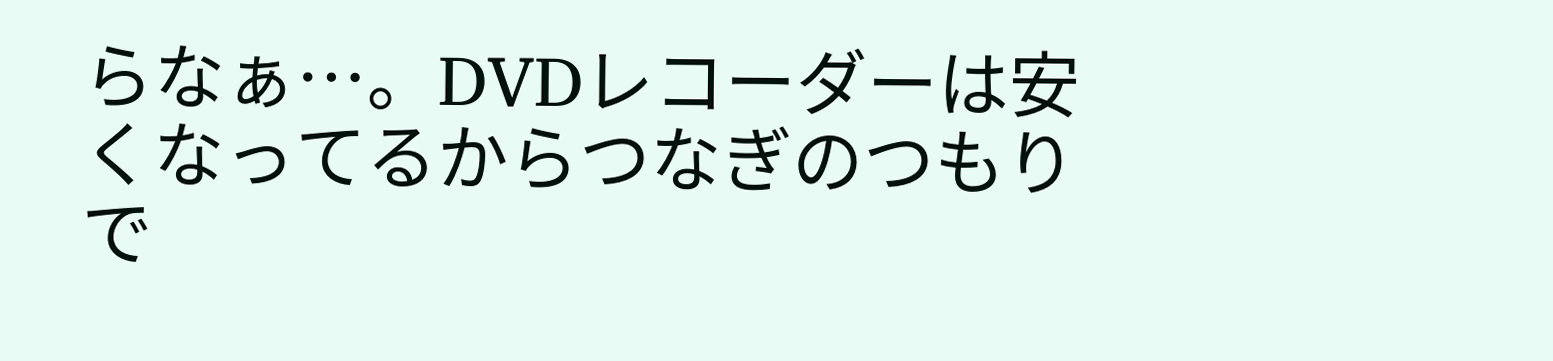らなぁ…。DVDレコーダーは安くなってるからつなぎのつもりで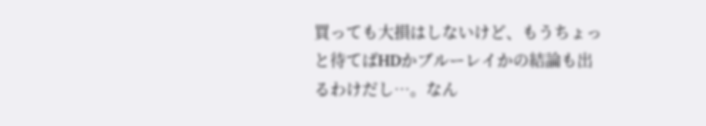買っても大損はしないけど、もうちょっと待てばHDかブルーレイかの結論も出るわけだし…。なん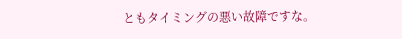ともタイミングの悪い故障ですな。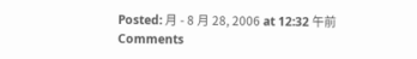Posted: 月 - 8 月 28, 2006 at 12:32 午前
Comments